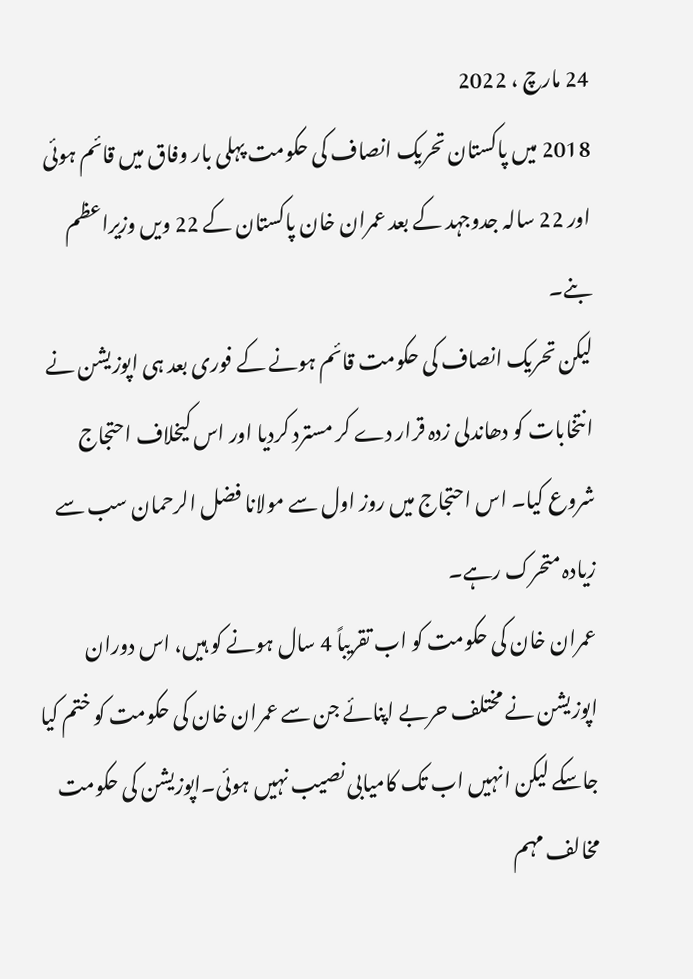24 مارچ ، 2022
2018 میں پاکستان تحریک انصاف کی حکومت پہلی بار وفاق میں قائم ہوئی اور 22 سالہ جدوجہد کے بعد عمران خان پاکستان کے 22 ویں وزیراعظم بنے۔
لیکن تحریک انصاف کی حکومت قائم ہونے کے فوری بعد ہی اپوزیشن نے انتخابات کو دھاندلی زدہ قرار دے کر مسترد کردیا اور اس کیخلاف احتجاج شروع کیا۔ اس احتجاج میں روز اول سے مولانا فضل الرحمان سب سے زیادہ متحرک رہے۔
عمران خان کی حکومت کو اب تقریباً 4 سال ہونے کو ہیں، اس دوران اپوزیشن نے مختلف حربے اپنائے جن سے عمران خان کی حکومت کو ختم کیا جاسکے لیکن انہیں اب تک کامیابی نصیب نہیں ہوئی۔اپوزیشن کی حکومت مخالف مہم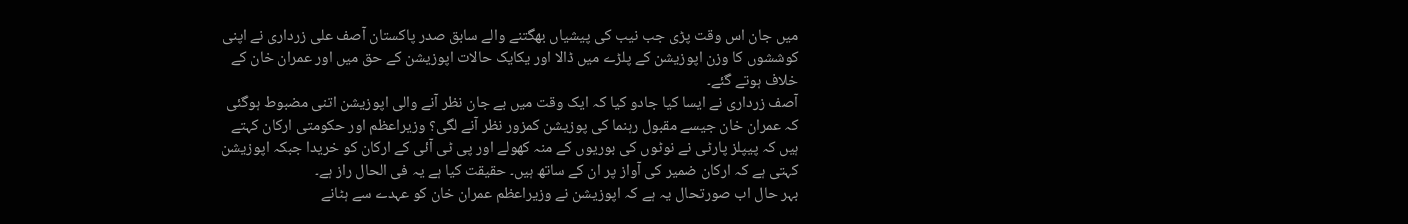میں جان اس وقت پڑی جب نیب کی پیشیاں بھگتنے والے سابق صدر پاکستان آصف علی زرداری نے اپنی کوششوں کا وزن اپوزیشن کے پلڑے میں ڈالا اور یکایک حالات اپوزیشن کے حق میں اور عمران خان کے خلاف ہوتے گئے۔
آصف زرداری نے ایسا کیا جادو کیا کہ ایک وقت میں بے جان نظر آنے والی اپوزیشن اتنی مضبوط ہوگئی کہ عمران خان جیسے مقبول رہنما کی پوزیشن کمزور نظر آنے لگی؟ وزیراعظم اور حکومتی ارکان کہتے ہیں کہ پیپلز پارٹی نے نوٹوں کی بوریوں کے منہ کھولے اور پی ٹی آئی کے ارکان کو خریدا جبکہ اپوزیشن کہتی ہے کہ ارکان ضمیر کی آواز پر ان کے ساتھ ہیں۔ حقیقت کیا ہے یہ فی الحال راز ہے۔
بہر حال اب صورتحال یہ ہے کہ اپوزیشن نے وزیراعظم عمران خان کو عہدے سے ہٹانے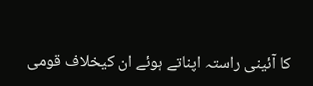کا آئینی راستہ اپناتے ہوئے ان کیخلاف قومی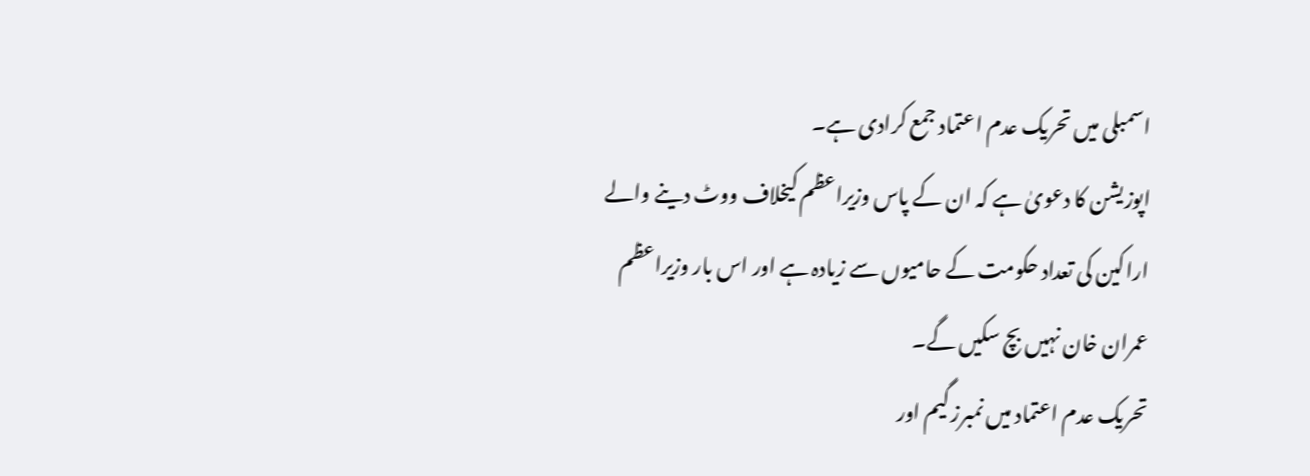اسمبلی میں تحریک عدم اعتماد جمع کرادی ہے۔
اپوزیشن کا دعویٰ ہے کہ ان کے پاس وزیراعظم کیخلاف ووٹ دینے والے اراکین کی تعداد حکومت کے حامیوں سے زیادہ ہے اور اس بار وزیراعظم عمران خان نہیں بچ سکیں گے۔
تحریک عدم اعتماد میں نمبرز گیم اور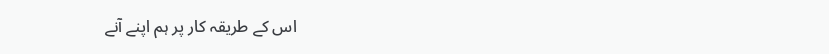اس کے طریقہ کار پر ہم اپنے آنے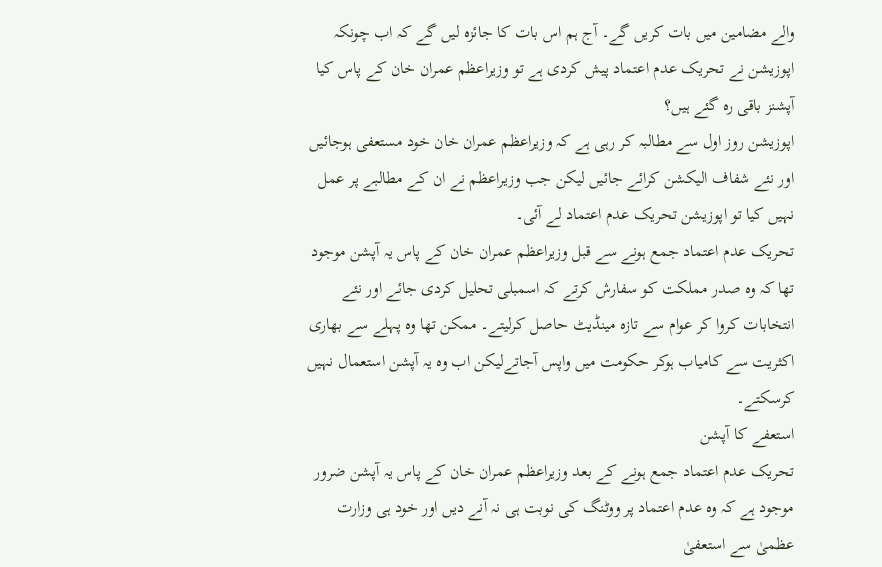والے مضامین میں بات کریں گے۔ آج ہم اس بات کا جائزہ لیں گے کہ اب چونکہ اپوزیشن نے تحریک عدم اعتماد پیش کردی ہے تو وزیراعظم عمران خان کے پاس کیا آپشنز باقی رہ گئے ہیں؟
اپوزیشن روز اول سے مطالبہ کر رہی ہے کہ وزیراعظم عمران خان خود مستعفی ہوجائیں اور نئے شفاف الیکشن کرائے جائیں لیکن جب وزیراعظم نے ان کے مطالبے پر عمل نہیں کیا تو اپوزیشن تحریک عدم اعتماد لے آئی۔
تحریک عدم اعتماد جمع ہونے سے قبل وزیراعظم عمران خان کے پاس یہ آپشن موجود تھا کہ وہ صدر مملکت کو سفارش کرتے کہ اسمبلی تحلیل کردی جائے اور نئے انتخابات کروا کر عوام سے تازہ مینڈیٹ حاصل کرلیتے۔ ممکن تھا وہ پہلے سے بھاری اکثریت سے کامیاب ہوکر حکومت میں واپس آجاتےلیکن اب وہ یہ آپشن استعمال نہیں کرسکتے۔
استعفے کا آپشن
تحریک عدم اعتماد جمع ہونے کے بعد وزیراعظم عمران خان کے پاس یہ آپشن ضرور موجود ہے کہ وہ عدم اعتماد پر ووٹنگ کی نوبت ہی نہ آنے دیں اور خود ہی وزارت عظمیٰ سے استعفیٰ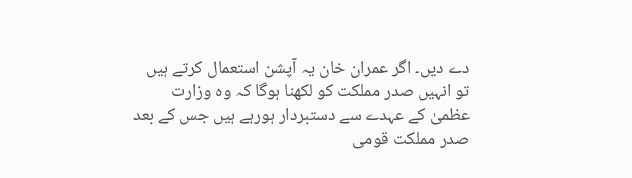دے دیں۔ اگر عمران خان یہ آپشن استعمال کرتے ہیں تو انہیں صدر مملکت کو لکھنا ہوگا کہ وہ وزارت عظمیٰ کے عہدے سے دستبردار ہورہے ہیں جس کے بعد صدر مملکت قومی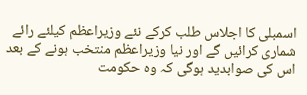اسمبلی کا اجلاس طلب کرکے نئے وزیراعظم کیلئے رائے شماری کرائیں گے اور نیا وزیراعظم منتخب ہونے کے بعد اس کی صوابدید ہوگی کہ وہ حکومت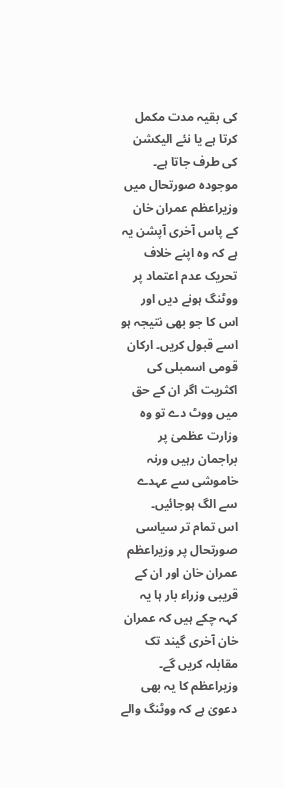کی بقیہ مدت مکمل کرتا ہے یا نئے الیکشن کی طرف جاتا ہے۔
موجودہ صورتحال میں وزیراعظم عمران خان کے پاس آخری آپشن یہ ہے کہ وہ اپنے خلاف تحریک عدم اعتماد پر ووٹنگ ہونے دیں اور اس کا جو بھی نتیجہ ہو اسے قبول کریں۔ ارکان قومی اسمبلی کی اکثریت اگر ان کے حق میں ووٹ دے تو وہ وزارت عظمیٰ پر براجمان رہیں ورنہ خاموشی سے عہدے سے الگ ہوجائیں۔
اس تمام تر سیاسی صورتحال پر وزیراعظم عمران خان اور ان کے قریبی وزراء بار ہا یہ کہہ چکے ہیں کہ عمران خان آخری گیند تک مقابلہ کریں گے۔ وزیراعظم کا یہ بھی دعویٰ ہے کہ ووٹنگ والے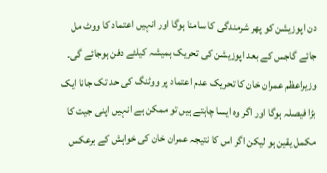دن اپوزیشن کو پھر شرمندگی کا سامنا ہوگا اور انہیں اعتماد کا ووٹ مل جائے گاجس کے بعد اپوزیشن کی تحریک ہمیشہ کیلئے دفن ہوجائے گی۔
وزیراعظم عمران خان کا تحریک عدم اعتماد پر ووٹنگ کی حد تک جانا ایک بڑا فیصلہ ہوگا اور اگر وہ ایسا چاہتے ہیں تو ممکن ہے انہیں اپنی جیت کا مکمل یقین ہو لیکن اگر اس کا نتیجہ عمران خان کی خواہش کے برعکس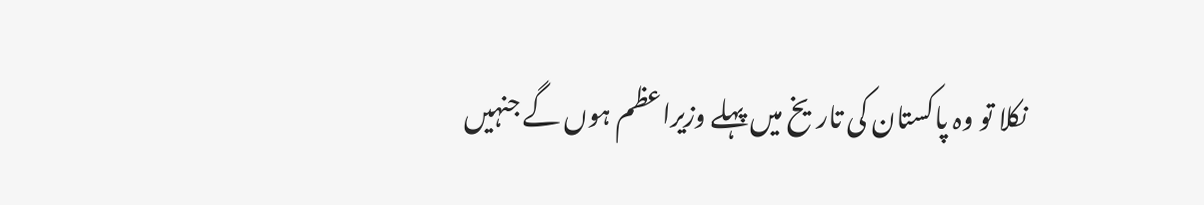نکلا تو وہ پاکستان کی تاریخ میں پہلے وزیراعظم ہوں گے جنہیں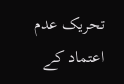تحریک عدم اعتماد کے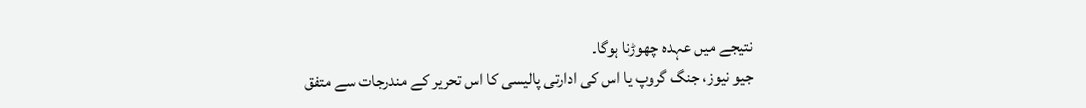نتیجے میں عہدہ چھوڑنا ہوگا۔
جیو نیوز، جنگ گروپ یا اس کی ادارتی پالیسی کا اس تحریر کے مندرجات سے متفق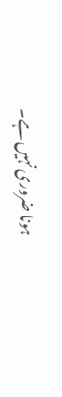ہونا ضروری نہیں ہے۔